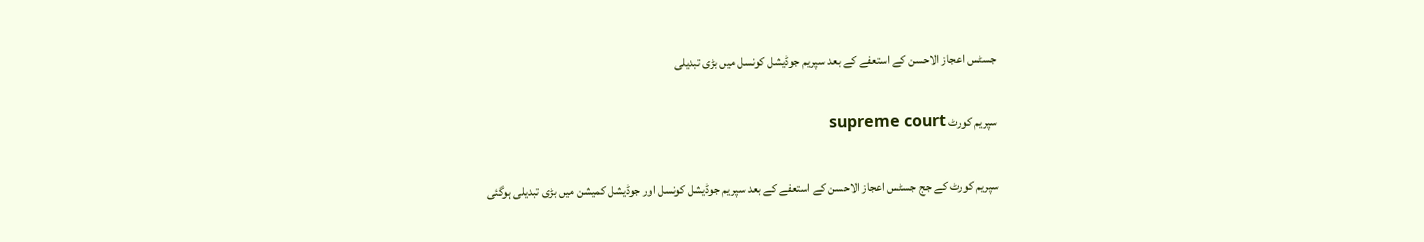جسٹس اعجاز الاحسن کے استعفے کے بعد سپریم جوڈیشل کونسل میں بڑی تبدیلی

سپریم کورٹ supreme court

سپریم کورٹ کے جج جسٹس اعجاز الاحسن کے استعفے کے بعد سپریم جوڈیشل کونسل اور جوڈیشل کمیشن میں بڑی تبدیلی ہوگئی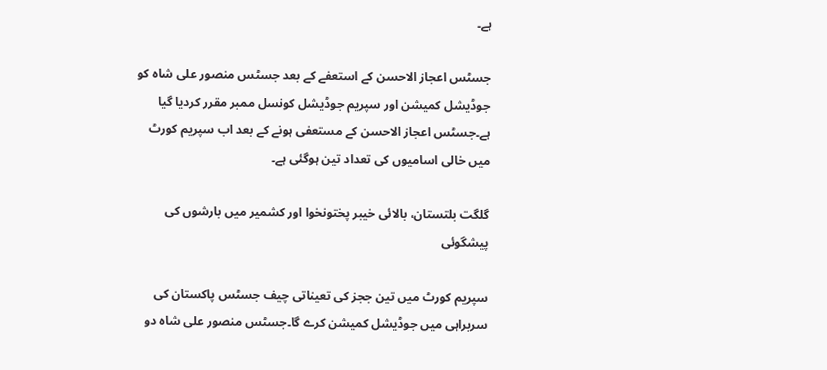ہے۔

جسٹس اعجاز الاحسن کے استعفے کے بعد جسٹس منصور علی شاہ کو جوڈیشل کمیشن اور سپریم جوڈیشل کونسل ممبر مقرر کردیا گیا ہے۔جسٹس اعجاز الاحسن کے مستعفی ہونے کے بعد اب سپریم کورٹ میں خالی اسامیوں کی تعداد تین ہوگئی ہے۔

گلگت بلتستان، بالائی خیبر پختونخوا اور کشمیر میں بارشوں کی پیشگوئی

سپریم کورٹ میں تین ججز کی تعیناتی چیف جسٹس پاکستان کی سربراہی میں جوڈیشل کمیشن کرے گا۔جسٹس منصور علی شاہ دو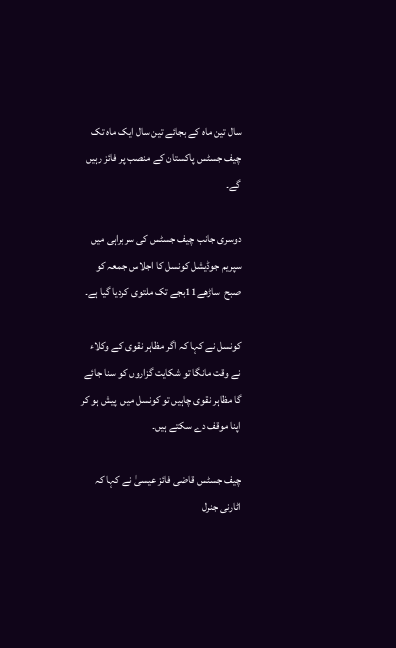سال تین ماہ کے بجائے تین سال ایک ماہ تک چیف جسٹس پاکستان کے منصب پر فائز رہیں گے۔

دوسری جانب چیف جسٹس کی سربراہی میں سپریم جوڈیشل کونسل کا اجلاس جمعہ کو صبح  ساڑھے11بجے تک ملتوی کردیا گیا ہے۔

کونسل نے کہا کہ اگر مظاہر نقوی کے وکلاء نے وقت مانگا تو شکایت گزاروں کو سنا جائے گا مظاہر نقوی چاہیں تو کونسل میں  پیش ہو کر اپنا موقف دے سکتے ہیں۔

چیف جسٹس قاضی فائز عیسیٰ نے کہا کہ اٹارنی جنرل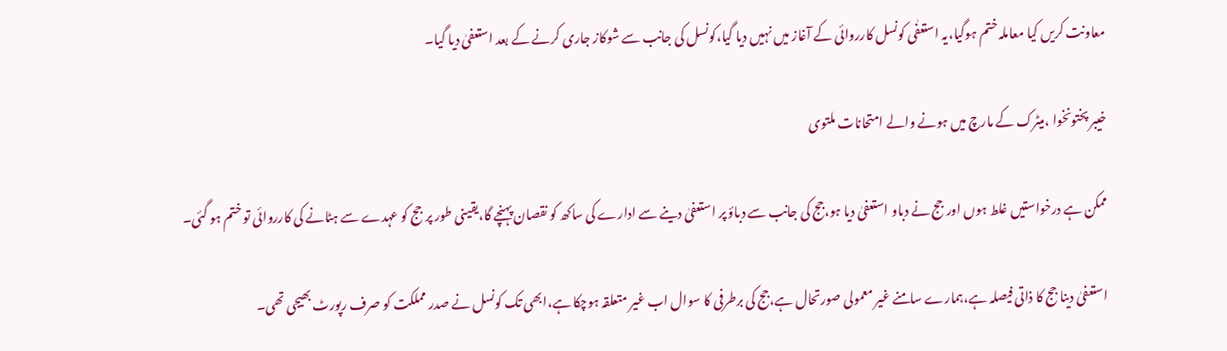معاونت کریں کیا معاملہ ختم ہوگیا،یہ استعفٰی کونسل کارروائی کے آغاز میں نہیں دیا گیا،کونسل کی جانب سے شوکاز جاری کرنے کے بعد استعفیٰ دیا گیا۔

خیبر پختونخوا ،میٹرک کے مارچ میں ہونے والے امتحانات ملتوی

ممکن ہے درخواستیں غلط ہوں اور جج نے دباو استعفیٰ دیا ہو،جج کی جانب سے دباؤ پر استعفیٰ دینے سے ادارے کی ساکھ کو نقصان پہنچے گا،یقینی طور پر جج کو عہدے سے ہٹانے کی کارروائی تو ختم ہو گئی۔

استعفیٰ دینا جج کا ذاتی فیصلہ ہے،ہمارے سامنے غیر معمولی صورتحال ہے،جج کی برطرفی کا سوال اب غیر متعلقہ ہوچکا ہے،ابھی تک کونسل نے صدر مملکت کو صرف رپورٹ بھیجی تھی۔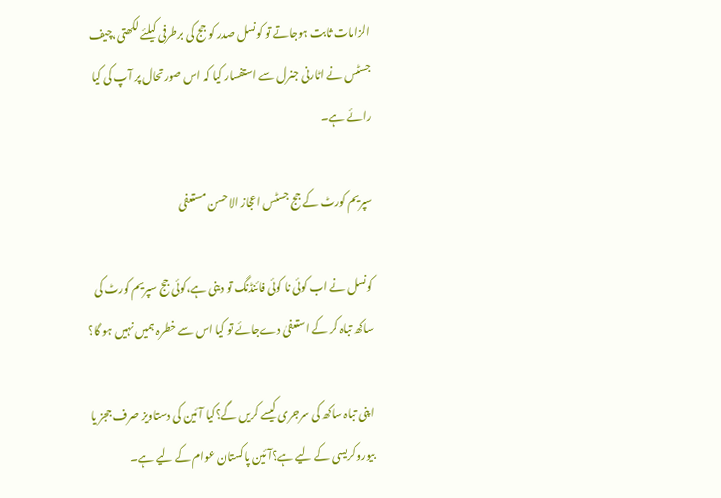الزامات ثابت ہوجاتے تو کونسل صدر کو جج کی برطرفی کیلئے لکھتی،چیف جسٹس نے اٹارنی جنرل سے استفسار کیا کہ اس صورتحال پر آپ کی کیا رائے ہے۔

سپریم کورٹ کے جج جسٹس اعجاز الاحسن مستعفی

کونسل نے اب کوئی نا کوئی فائنڈنگ تو دینی ہے،کوئی جج سپریم کورٹ کی ساکھ تباہ کر کے استعفیٰ دےجائے تو کیا اس سے خطرہ ہمیں نہیں ہو گا؟

اپنی تباہ ساکھ کی سرجری کیسے کریں گے؟کیا آئین کی دستاویز صرف ججز یا بیوروکریسی کے لیے ہے؟آئین پاکستان عوام کے لیے ہے۔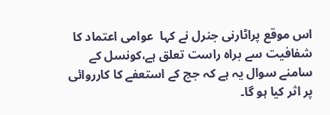اس موقع پراٹارنی جنرل نے کہا  عوامی اعتماد کا شفافیت سے براہ راست تعلق ہے،کونسل کے سامنے سوال یہ ہے کہ جج کے استعفے کا کارروائی پر اثر کیا ہو گا۔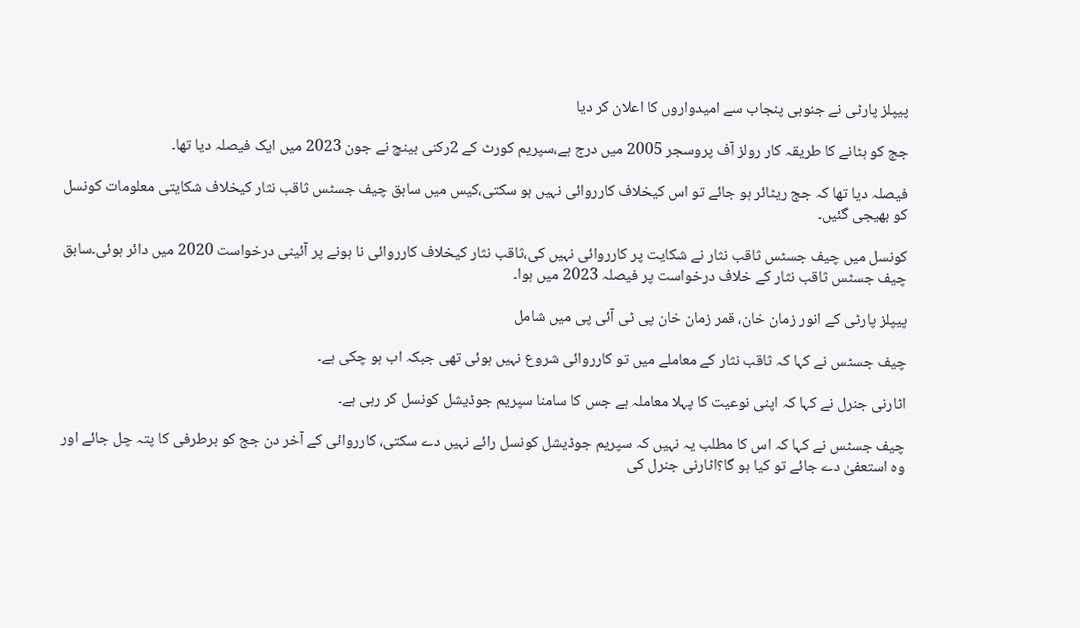پیپلز پارٹی نے جنوبی پنجاب سے امیدواروں کا اعلان کر دیا

جج کو ہٹانے کا طریقہ کار رولز آف پروسجر 2005 میں درج ہے،سپریم کورٹ کے 2رکنی بینچ نے جون 2023 میں ایک فیصلہ دیا تھا۔

فیصلہ دیا تھا کہ جج ریٹائر ہو جائے تو اس کیخلاف کارروائی نہیں ہو سکتی،کیس میں سابق چیف جسٹس ثاقب نثار کیخلاف شکایتی معلومات کونسل کو بھیجی گئیں۔

کونسل میں چیف جسٹس ثاقب نثار نے شکایت پر کارروائی نہیں کی،ثاقب نثار کیخلاف کارروائی نا ہونے پر آئینی درخواست 2020 میں دائر ہوئی۔سابق چیف جسٹس ثاقب نثار کے خلاف درخواست پر فیصلہ 2023 میں ہوا۔

پیپلز پارٹی کے انور زمان خان، قمر زمان خان پی ٹی آئی پی میں شامل

چیف جسٹس نے کہا کہ ثاقب نثار کے معاملے میں تو کارروائی شروع نہیں ہوئی تھی جبکہ اب ہو چکی ہے۔

اٹارنی جنرل نے کہا کہ اپنی نوعیت کا پہلا معاملہ ہے جس کا سامنا سپریم جوڈیشل کونسل کر رہی ہے۔

چیف جسٹس نے کہا کہ اس کا مطلب یہ نہیں کہ سپریم جوڈیشل کونسل رائے نہیں دے سکتی، کارروائی کے آخر دن جج کو برطرفی کا پتہ چل جائے اور وہ استعفیٰ دے جائے تو کیا ہو گا؟اٹارنی جنرل کی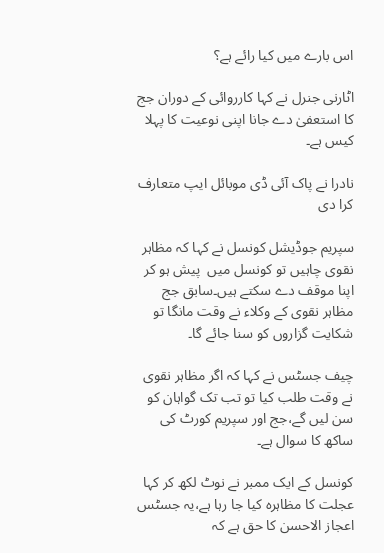اس بارے میں کیا رائے ہے؟

اٹارنی جنرل نے کہا کارروائی کے دوران جج کا استعفیٰ دے جانا اپنی نوعیت کا پہلا کیس ہے۔

نادرا نے پاک آئی ڈی موبائل ایپ متعارف کرا دی

سپریم جوڈیشل کونسل نے کہا کہ مظاہر نقوی چاہیں تو کونسل میں  پیش ہو کر اپنا موقف دے سکتے ہیں۔سابق جج مظاہر نقوی کے وکلاء نے وقت مانگا تو شکایت گزاروں کو سنا جائے گا۔

چیف جسٹس نے کہا کہ اگر مظاہر نقوی نے وقت طلب کیا تو تب تک گواہان کو سن لیں گے،جج اور سپریم کورٹ کی ساکھ کا سوال ہے۔

کونسل کے ایک ممبر نے نوٹ لکھ کر کہا عجلت کا مظاہرہ کیا جا رہا ہے،یہ جسٹس اعجاز الاحسن کا حق ہے کہ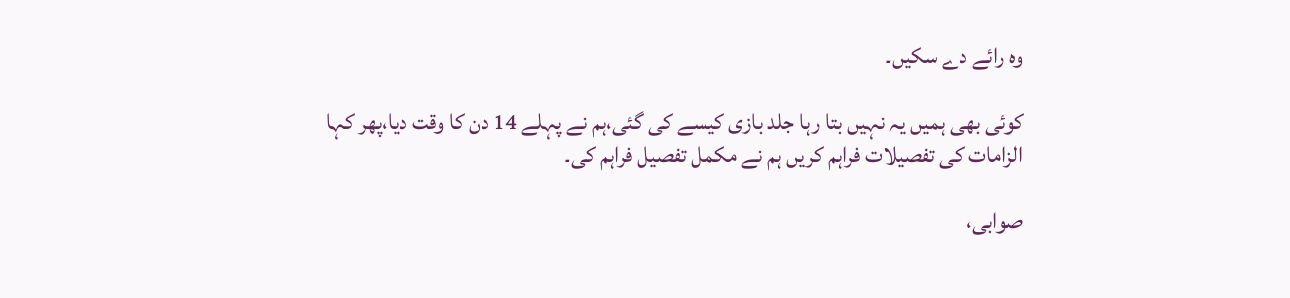وہ رائے دے سکیں۔

کوئی بھی ہمیں یہ نہیں بتا رہا جلد بازی کیسے کی گئی،ہم نے پہلے 14 دن کا وقت دیا،پھر کہا الزامات کی تفصیلات فراہم کریں ہم نے مکمل تفصیل فراہم کی۔

صوابی،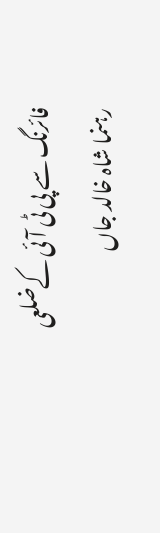فائرنگ سے پی ٹی آئی کےضلعی رہنما شاہ خالد جاں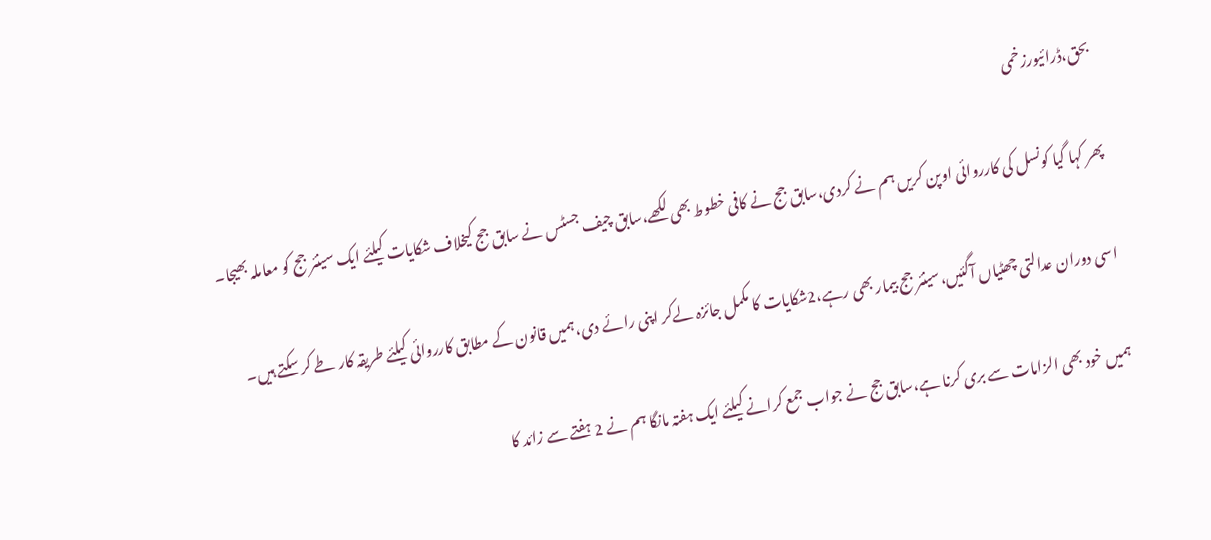بحق،ڈرائیورزخمی

پھر کہا گیا کونسل کی کارروائی اوپن کریں ہم نے کردی،سابق جج نے کافی خطوط بھی لکھے،سابق چیف جسٹس نے سابق جج کیخلاف شکایات کیلئے ایک سینئر جج کو معاملہ بھیجا۔

اسی دوران عدالتی چھٹیاں آگئیں،سینئر جج بیمار بھی رہے،2شکایات کا مکمل جائزہ لےکر اپنی رائے دی،ہمیں قانون کے مطابق کارروائی کیلئے طریقہ کار طے کر سکتے ہیں۔

ہمیں خود بھی الزامات سے بری کرنا ہے،سابق جج نے جواب جمع کرانے کیلئے ایک ہفتہ مانگا ہم نے 2 ہفتے سے زائد کا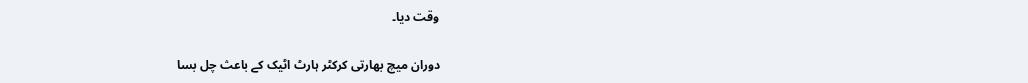وقت دیا۔

دوران میچ بھارتی کرکٹر ہارٹ اٹیک کے باعث چل بسا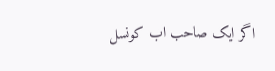اگر ایک صاحب اب کونسل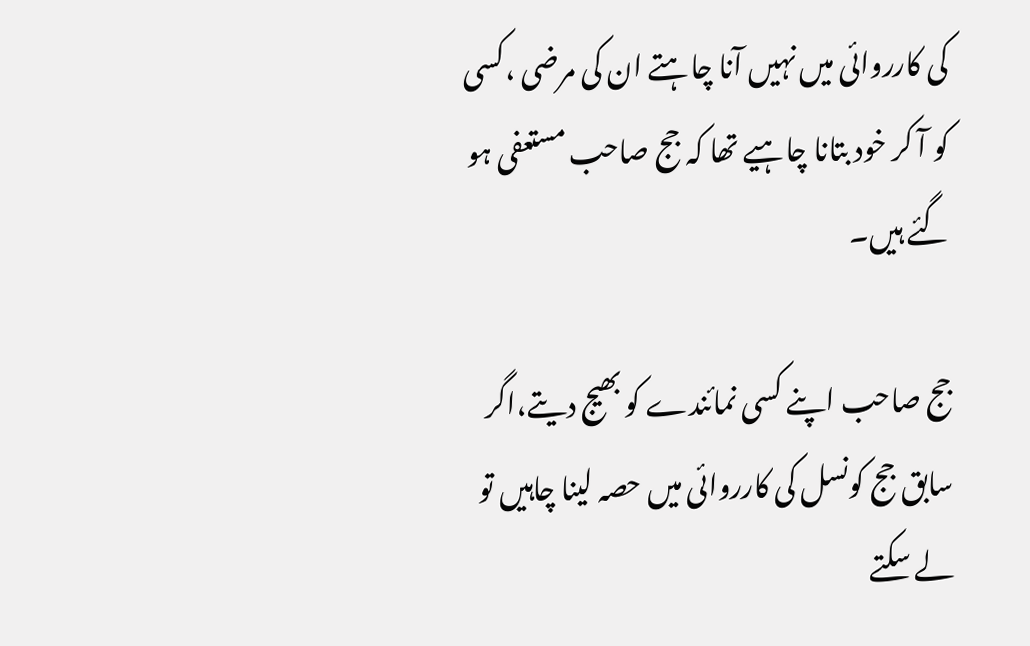کی کارروائی میں نہیں آنا چاہتے ان کی مرضی ،کسی کو آ کر خود بتانا چاہیے تھا کہ جج صاحب مستعفی ہو گئے ہیں۔

جج صاحب اپنے کسی نمائندے کو بھیج دیتے،اگر سابق جج کونسل کی کارروائی میں حصہ لینا چاہیں تو لے سکتے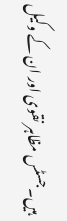ہیں۔جسٹس مظاہر نقوی اور ان کے وکیل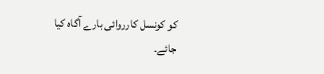کو کونسل کارروائی بارے آگاہ کیا جائے۔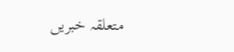متعلقہ خبریں